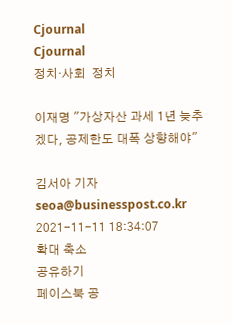Cjournal
Cjournal
정치·사회  정치

이재명 "가상자산 과세 1년 늦추겠다, 공제한도 대폭 상향해야"

김서아 기자 seoa@businesspost.co.kr 2021-11-11 18:34:07
확대 축소
공유하기
페이스북 공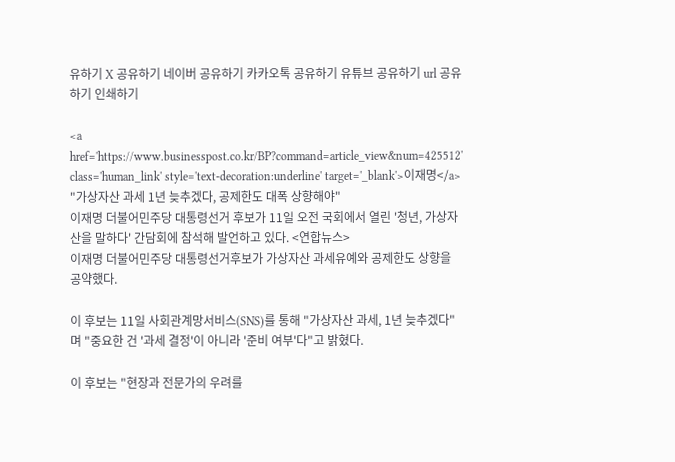유하기 X 공유하기 네이버 공유하기 카카오톡 공유하기 유튜브 공유하기 url 공유하기 인쇄하기

<a href='https://www.businesspost.co.kr/BP?command=article_view&num=425512' class='human_link' style='text-decoration:underline' target='_blank'>이재명</a> "가상자산 과세 1년 늦추겠다, 공제한도 대폭 상향해야"
이재명 더불어민주당 대통령선거 후보가 11일 오전 국회에서 열린 '청년, 가상자산을 말하다' 간담회에 참석해 발언하고 있다. <연합뉴스>
이재명 더불어민주당 대통령선거후보가 가상자산 과세유예와 공제한도 상향을 공약했다.

이 후보는 11일 사회관계망서비스(SNS)를 통해 "가상자산 과세, 1년 늦추겠다"며 "중요한 건 '과세 결정'이 아니라 '준비 여부'다"고 밝혔다.

이 후보는 "현장과 전문가의 우려를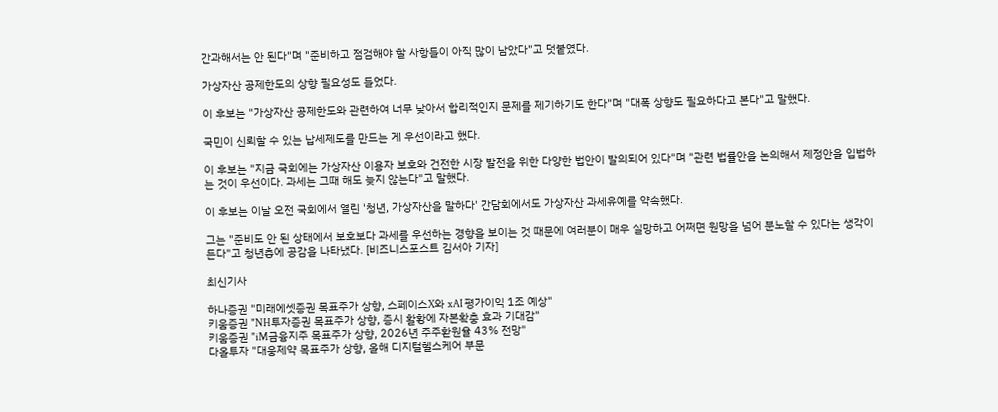간과해서는 안 된다"며 "준비하고 점검해야 할 사항들이 아직 많이 남았다"고 덧붙였다.

가상자산 공제한도의 상향 필요성도 들었다.

이 후보는 "가상자산 공제한도와 관련하여 너무 낮아서 합리적인지 문제를 제기하기도 한다"며 "대폭 상향도 필요하다고 본다"고 말했다.

국민이 신뢰할 수 있는 납세제도를 만드는 게 우선이라고 했다.

이 후보는 "지금 국회에는 가상자산 이용자 보호와 건전한 시장 발전을 위한 다양한 법안이 발의되어 있다"며 "관련 법률안을 논의해서 제정안을 입법하는 것이 우선이다. 과세는 그때 해도 늦지 않는다"고 말했다.

이 후보는 이날 오전 국회에서 열린 '청년, 가상자산을 말하다' 간담회에서도 가상자산 과세유예를 약속했다.

그는 "준비도 안 된 상태에서 보호보다 과세를 우선하는 경향을 보이는 것 때문에 여러분이 매우 실망하고 어쩌면 원망을 넘어 분노할 수 있다는 생각이 든다"고 청년층에 공감을 나타냈다. [비즈니스포스트 김서아 기자]

최신기사

하나증권 "미래에셋증권 목표주가 상향, 스페이스X와 xAI 평가이익 1조 예상"
키움증권 "NH투자증권 목표주가 상향, 증시 활황에 자본확충 효과 기대감"
키움증권 "iM금융지주 목표주가 상향, 2026년 주주환원율 43% 전망"
다올투자 "대웅제약 목표주가 상향, 올해 디지털헬스케어 부문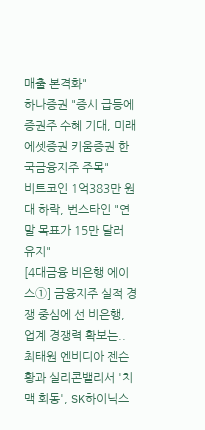매출 본격화"
하나증권 "증시 급등에 증권주 수혜 기대, 미래에셋증권 키움증권 한국금융지주 주목"
비트코인 1억383만 원대 하락, 번스타인 "연말 목표가 15만 달러 유지"
[4대금융 비은행 에이스①] 금융지주 실적 경쟁 중심에 선 비은행, 업계 경쟁력 확보는..
최태원 엔비디아 젠슨황과 실리콘밸리서 '치맥 회동', SK하이닉스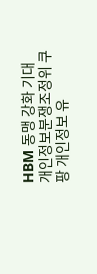HBM 동맹 강화 기대
개인정보분쟁조정위 쿠팡 개인정보 유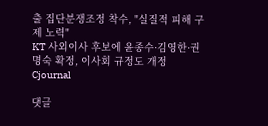출 집단분쟁조정 착수, "실질적 피해 구제 노력"
KT 사외이사 후보에 윤종수·김영한·권명숙 확정, 이사회 규정도 개정
Cjournal

댓글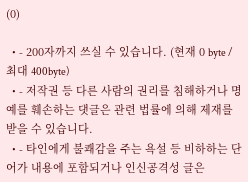(0)

  • - 200자까지 쓰실 수 있습니다. (현재 0 byte / 최대 400byte)
  • - 저작권 등 다른 사람의 권리를 침해하거나 명예를 훼손하는 댓글은 관련 법률에 의해 제재를 받을 수 있습니다.
  • - 타인에게 불쾌감을 주는 욕설 등 비하하는 단어가 내용에 포함되거나 인신공격성 글은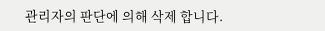관리자의 판단에 의해 삭제 합니다.